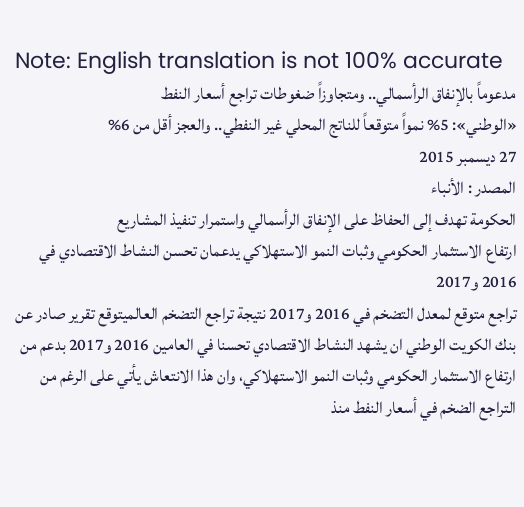Note: English translation is not 100% accurate
مدعوماً بالإنفاق الرأسمالي.. ومتجاوزاً ضغوطات تراجع أسعار النفط
«الوطني»: 5% نمواً متوقعاً للناتج المحلي غير النفطي.. والعجز أقل من 6%
27 ديسمبر 2015
المصدر : الأنباء
الحكومة تهدف إلى الحفاظ على الإنفاق الرأسمالي واستمرار تنفيذ المشاريع
ارتفاع الاستثمار الحكومي وثبات النمو الاستهلاكي يدعمان تحسن النشاط الاقتصادي في 2016 و2017
تراجع متوقع لمعدل التضخم في 2016 و2017 نتيجة تراجع التضخم العالميتوقع تقرير صادر عن بنك الكويت الوطني ان يشهد النشاط الاقتصادي تحسنا في العامين 2016 و2017 بدعم من ارتفاع الاستثمار الحكومي وثبات النمو الاستهلاكي، وان هذا الانتعاش يأتي على الرغم من التراجع الضخم في أسعار النفط منذ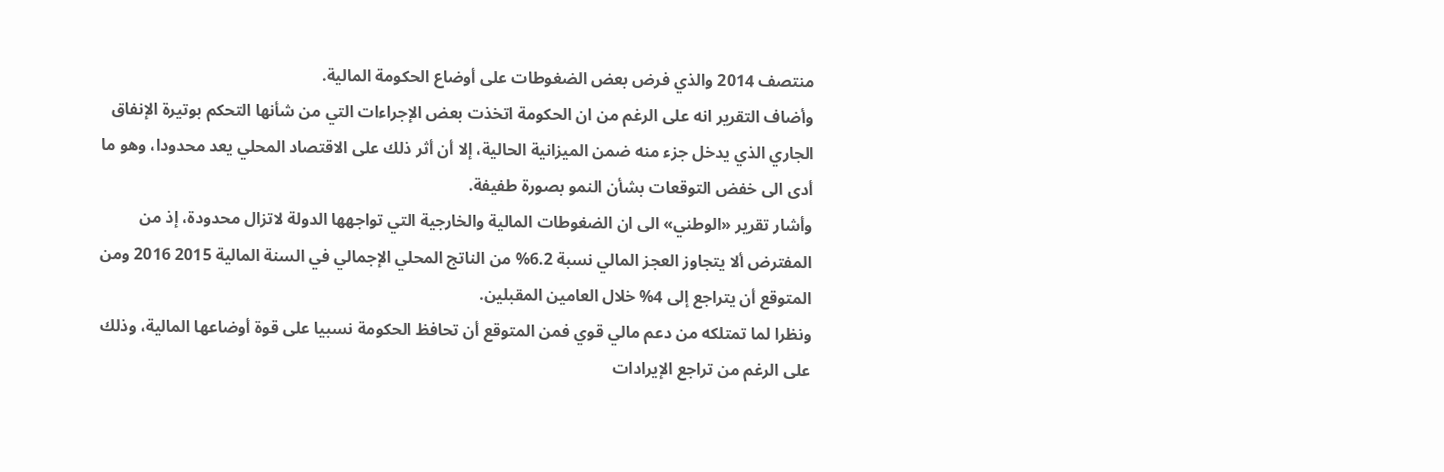منتصف 2014 والذي فرض بعض الضغوطات على أوضاع الحكومة المالية.
وأضاف التقرير انه على الرغم من ان الحكومة اتخذت بعض الإجراءات التي من شأنها التحكم بوتيرة الإنفاق الجاري الذي يدخل جزء منه ضمن الميزانية الحالية، إلا أن أثر ذلك على الاقتصاد المحلي يعد محدودا، وهو ما أدى الى خفض التوقعات بشأن النمو بصورة طفيفة.
وأشار تقرير «الوطني» الى ان الضغوطات المالية والخارجية التي تواجهها الدولة لاتزال محدودة، إذ من المفترض ألا يتجاوز العجز المالي نسبة 6.2% من الناتج المحلي الإجمالي في السنة المالية 2015 2016 ومن المتوقع أن يتراجع إلى 4% خلال العامين المقبلين.
ونظرا لما تمتلكه من دعم مالي قوي فمن المتوقع أن تحافظ الحكومة نسبيا على قوة أوضاعها المالية، وذلك على الرغم من تراجع الإيرادات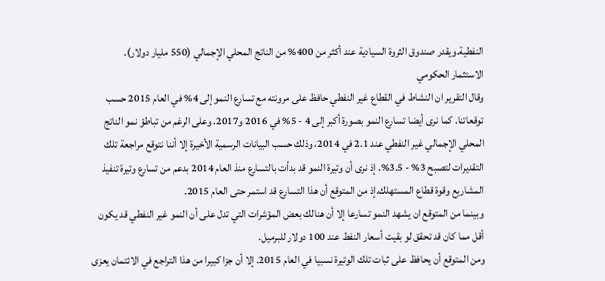النفطية.ويقدر صندوق الثروة السيادية عند أكثر من 400% من الناتج المحلي الإجمالي (550 مليار دولار).
الاستثمار الحكومي
وقال التقرير ان النشاط في القطاع غير النفطي حافظ على مرونته مع تسارع النمو إلى 4% في العام 2015 حسب توقعاتنا. كما نرى أيضا تسارع النمو بصورة أكبر إلى 4 - 5% في 2016 و2017. وعلى الرغم من تباطؤ نمو الناتج المحلي الإجمالي غير النفطي عند 2.1 في 2014، وذلك حسب البيانات الرسمية الأخيرة إلا أننا نتوقع مراجعة تلك التقديرات لتصبح 3% - 3.5%. إذ نرى أن وتيرة النمو قد بدأت بالتسارع منذ العام 2014 بدعم من تسارع وتيرة تنفيذ المشاريع وقوة قطاع المستهلك.إذ من المتوقع أن هذا التسارع قد استمر حتى العام 2015.
وبينما من المتوقع ان يشهد النمو تسارعا إلا أن هنالك بعض المؤشرات التي تدل على أن النمو غير النفطي قد يكون أقل مما كان قد تحقق لو بقيت أسعار النفط عند 100 دولار للبرميل.
ومن المتوقع أن يحافظ على ثبات تلك الوتيرة نسبيا في العام 2015. إلا أن جزا كبيرا من هذا التراجع في الائتمان يعزى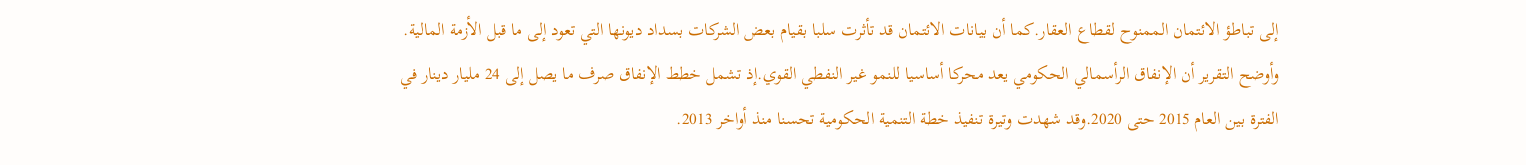إلى تباطؤ الائتمان الممنوح لقطاع العقار.كما أن بيانات الائتمان قد تأثرت سلبا بقيام بعض الشركات بسداد ديونها التي تعود إلى ما قبل الأزمة المالية.
وأوضح التقرير أن الإنفاق الرأسمالي الحكومي يعد محركا أساسيا للنمو غير النفطي القوي.إذ تشمل خطط الإنفاق صرف ما يصل إلى 24 مليار دينار في الفترة بين العام 2015 حتى 2020.وقد شهدت وتيرة تنفيذ خطة التنمية الحكومية تحسنا منذ أواخر 2013.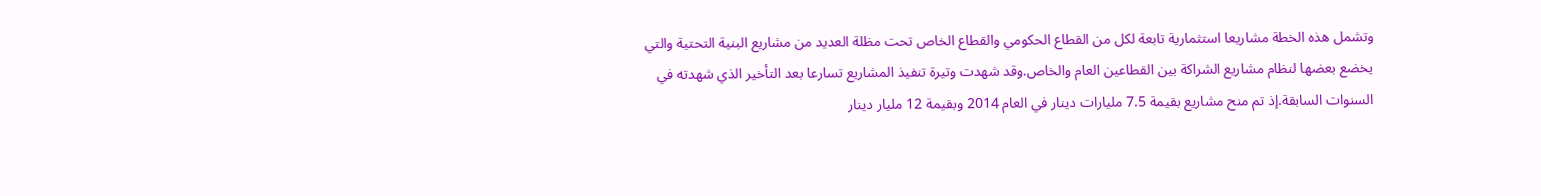وتشمل هذه الخطة مشاريعا استثمارية تابعة لكل من القطاع الحكومي والقطاع الخاص تحت مظلة العديد من مشاريع البنية التحتية والتي يخضع بعضها لنظام مشاريع الشراكة بين القطاعين العام والخاص.وقد شهدت وتيرة تنفيذ المشاريع تسارعا بعد التأخير الذي شهدته في السنوات السابقة.إذ تم منح مشاريع بقيمة 7.5 مليارات دينار في العام 2014 وبقيمة 12 مليار دينار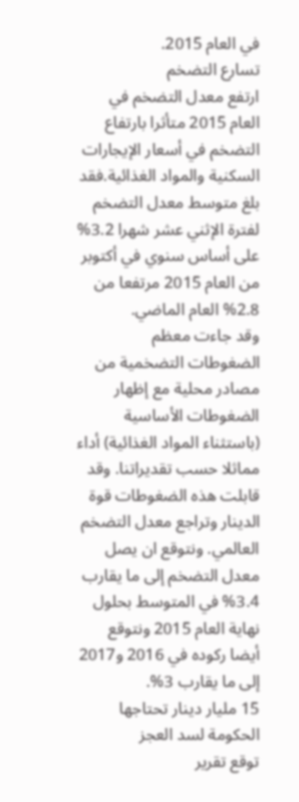في العام 2015.
تسارع التضخم
ارتفع معدل التضخم في العام 2015 متأثرا بارتفاع التضخم في أسعار الإيجارات السكنية والمواد الغذائية.فقد بلغ متوسط معدل التضخم لفترة الإثني عشر شهرا 3.2% على أساس سنوي في أكتوبر من العام 2015 مرتفعا من 2.8% العام الماضي.
وقد جاءت معظم الضغوطات التضخمية من مصادر محلية مع إظهار الضغوطات الأساسية (باستثناء المواد الغذائية) أداء مماثلا حسب تقديراتنا. وقد قابلت هذه الضغوطات قوة الدينار وتراجع معدل التضخم العالمي. ونتوقع ان يصل معدل التضخم إلى ما يقارب 3.4% في المتوسط بحلول نهاية العام 2015 ونتوقع أيضا ركوده في 2016 و2017 إلى ما يقارب 3%.
15 مليار دينار تحتاجها الحكومة لسد العجز
توقع تقرير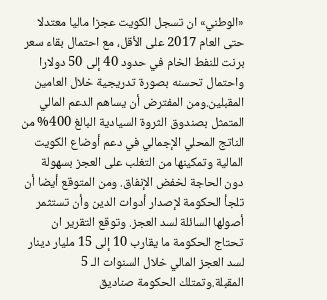«الوطني» ان تسجل الكويت عجزا ماليا معتدلا حتى العام 2017 على الأقل، مع احتمال بقاء سعر برنت للنفط الخام في حدود 40 إلى 50 دولارا واحتمال تحسنه بصورة تدريجية خلال العامين المقبلين.ومن المفترض أن يساهم الدعم المالي المتمثل بصندوق الثروة السيادية البالغ 400% من الناتج المحلي الإجمالي في دعم أوضاع الكويت المالية وتمكينها من التغلب على العجز بسهولة دون الحاجة لخفض الإنفاق. ومن المتوقع أيضا أن تلجأ الحكومة لإصدار أدوات الدين وأن تستثمر أصولها السائلة لسد العجز. وتوقع التقرير ان تحتاج الحكومة ما يقارب 10 إلى 15 مليار دينار لسد العجز المالي خلال السنوات الـ 5 المقبلة.وتمتلك الحكومة صناديق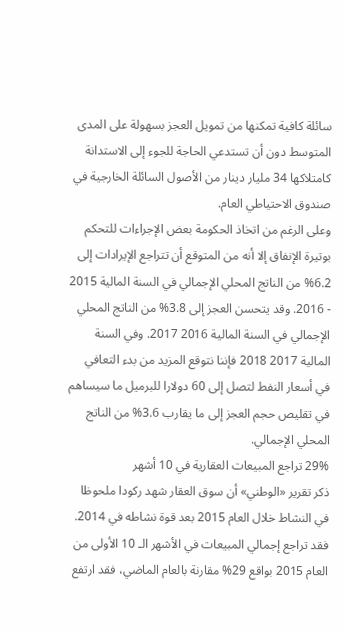سائلة كافية تمكنها من تمويل العجز بسهولة على المدى المتوسط دون أن تستدعي الحاجة للجوء إلى الاستدانة كامتلاكها 34 مليار دينار من الأصول السائلة الخارجية في صندوق الاحتياطي العام.
وعلى الرغم من اتخاذ الحكومة بعض الإجراءات للتحكم بوتيرة الإنفاق إلا أنه من المتوقع أن تتراجع الإيرادات إلى 6.2% من الناتج المحلي الإجمالي في السنة المالية 2015 - 2016. وقد يتحسن العجز إلى 3.8% من الناتج المحلي الإجمالي في السنة المالية 2016 2017. وفي السنة المالية 2017 2018 فإننا نتوقع المزيد من بدء التعافي في أسعار النفط لتصل إلى 60 دولارا للبرميل ما سيساهم في تقليص حجم العجز إلى ما يقارب 3.6% من الناتج المحلي الإجمالي.
29% تراجع المبيعات العقارية في 10 أشهر
ذكر تقرير «الوطني» أن سوق العقار شهد ركودا ملحوظا في النشاط خلال العام 2015 بعد قوة نشاطه في 2014. فقد تراجع إجمالي المبيعات في الأشهر الـ 10 الأولى من العام 2015 بواقع 29% مقارنة بالعام الماضي، فقد ارتفع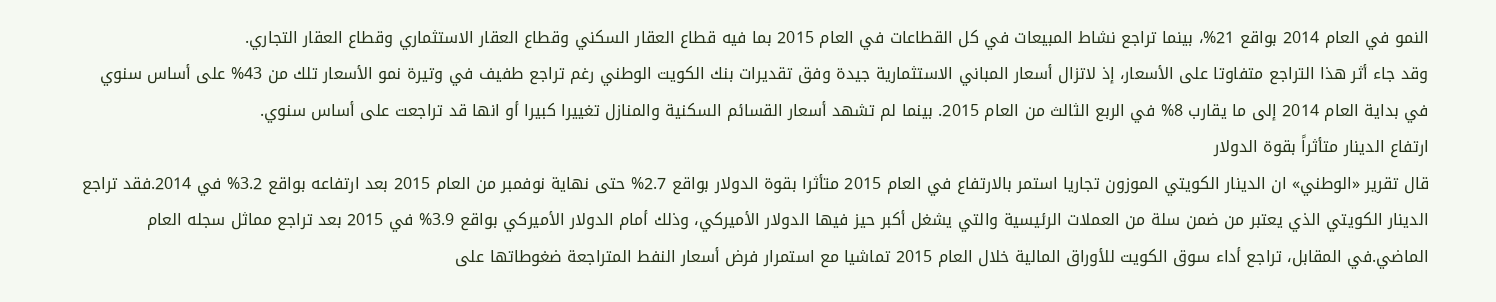النمو في العام 2014 بواقع 21%، بينما تراجع نشاط المبيعات في كل القطاعات في العام 2015 بما فيه قطاع العقار السكني وقطاع العقار الاستثماري وقطاع العقار التجاري.
وقد جاء أثر هذا التراجع متفاوتا على الأسعار، إذ لاتزال أسعار المباني الاستثمارية جيدة وفق تقديرات بنك الكويت الوطني رغم تراجع طفيف في وتيرة نمو الأسعار تلك من 43% على أساس سنوي في بداية العام 2014 إلى ما يقارب 8% في الربع الثالث من العام 2015. بينما لم تشهد أسعار القسائم السكنية والمنازل تغييرا كبيرا أو انها قد تراجعت على أساس سنوي.
ارتفاع الدينار متأثراً بقوة الدولار
قال تقرير «الوطني» ان الدينار الكويتي الموزون تجاريا استمر بالارتفاع في العام 2015 متأثرا بقوة الدولار بواقع 2.7% حتى نهاية نوفمبر من العام 2015 بعد ارتفاعه بواقع 3.2% في 2014.فقد تراجع الدينار الكويتي الذي يعتبر من ضمن سلة من العملات الرئيسية والتي يشغل أكبر حيز فيها الدولار الأميركي، وذلك أمام الدولار الأميركي بواقع 3.9% في 2015 بعد تراجع مماثل سجله العام الماضي.في المقابل، تراجع أداء سوق الكويت للأوراق المالية خلال العام 2015 تماشيا مع استمرار فرض أسعار النفط المتراجعة ضغوطاتها على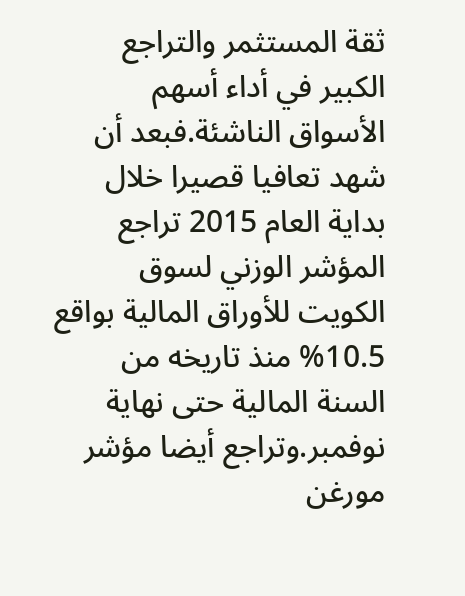ثقة المستثمر والتراجع الكبير في أداء أسهم الأسواق الناشئة.فبعد أن شهد تعافيا قصيرا خلال بداية العام 2015 تراجع المؤشر الوزني لسوق الكويت للأوراق المالية بواقع 10.5% منذ تاريخه من السنة المالية حتى نهاية نوفمبر.وتراجع أيضا مؤشر مورغن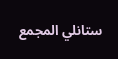ستانلي المجمع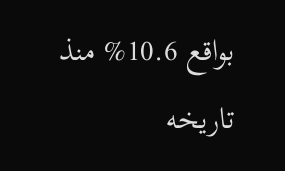بواقع 10.6% منذ تاريخه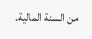من السنة المالية.